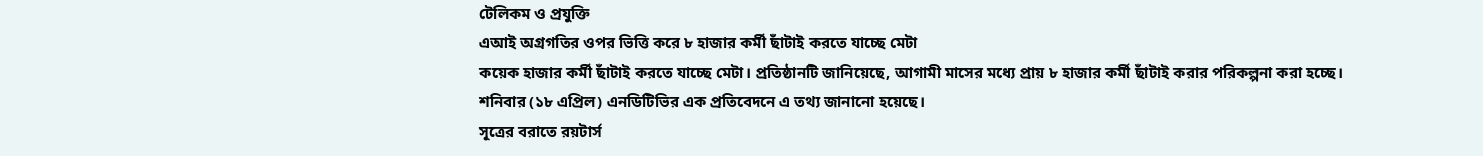টেলিকম ও প্রযুক্তি
এআই অগ্রগতির ওপর ভিত্তি করে ৮ হাজার কর্মী ছাঁটাই করতে যাচ্ছে মেটা
কয়েক হাজার কর্মী ছাঁটাই করতে যাচ্ছে মেটা। প্রতিষ্ঠানটি জানিয়েছে, আগামী মাসের মধ্যে প্রায় ৮ হাজার কর্মী ছাঁটাই করার পরিকল্পনা করা হচ্ছে।
শনিবার (১৮ এপ্রিল) এনডিটিভির এক প্রতিবেদনে এ তথ্য জানানো হয়েছে।
সূত্রের বরাতে রয়টার্স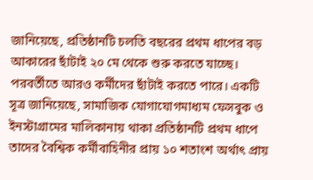জানিয়েছে, প্রতিষ্ঠানটি চলতি বছরের প্রথম ধাপের বড় আকারের ছাঁটাই ২০ মে থেকে শুরু করতে যাচ্ছে। পরবর্তীতে আরও কর্মীদের ছাঁটাই করতে পারে। একটি সূত্র জানিয়েছে, সামাজিক যোগাযোগমাধ্যম ফেসবুক ও ইনস্টাগ্রামের মালিকানায় থাকা প্রতিষ্ঠানটি প্রথম ধাপে তাদের বৈশ্বিক কর্মীবাহিনীর প্রায় ১০ শতাংশ অর্থাৎ প্রায়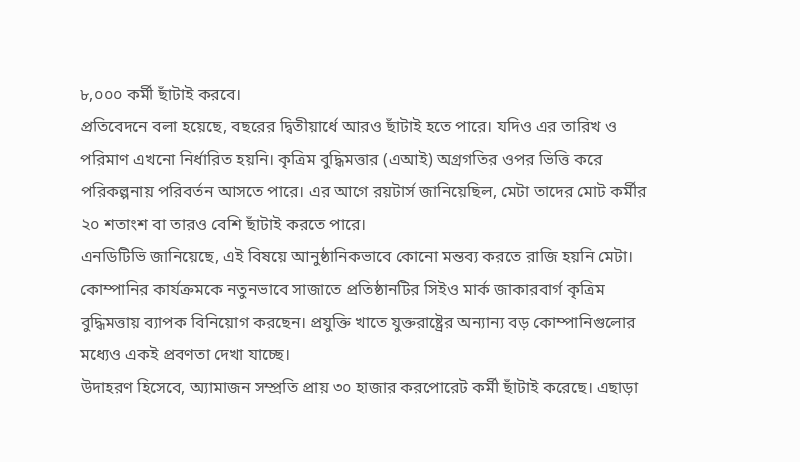৮,০০০ কর্মী ছাঁটাই করবে।
প্রতিবেদনে বলা হয়েছে, বছরের দ্বিতীয়ার্ধে আরও ছাঁটাই হতে পারে। যদিও এর তারিখ ও পরিমাণ এখনো নির্ধারিত হয়নি। কৃত্রিম বুদ্ধিমত্তার (এআই) অগ্রগতির ওপর ভিত্তি করে পরিকল্পনায় পরিবর্তন আসতে পারে। এর আগে রয়টার্স জানিয়েছিল, মেটা তাদের মোট কর্মীর ২০ শতাংশ বা তারও বেশি ছাঁটাই করতে পারে।
এনডিটিভি জানিয়েছে, এই বিষয়ে আনুষ্ঠানিকভাবে কোনো মন্তব্য করতে রাজি হয়নি মেটা।
কোম্পানির কার্যক্রমকে নতুনভাবে সাজাতে প্রতিষ্ঠানটির সিইও মার্ক জাকারবার্গ কৃত্রিম বুদ্ধিমত্তায় ব্যাপক বিনিয়োগ করছেন। প্রযুক্তি খাতে যুক্তরাষ্ট্রের অন্যান্য বড় কোম্পানিগুলোর মধ্যেও একই প্রবণতা দেখা যাচ্ছে।
উদাহরণ হিসেবে, অ্যামাজন সম্প্রতি প্রায় ৩০ হাজার করপোরেট কর্মী ছাঁটাই করেছে। এছাড়া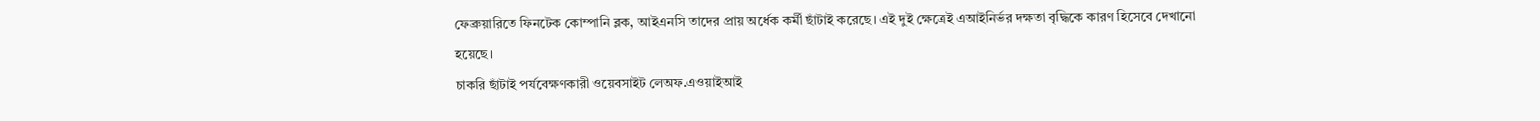ফেব্রুয়ারিতে ফিনটেক কোম্পানি ব্লক, আইএনসি তাদের প্রায় অর্ধেক কর্মী ছাঁটাই করেছে। এই দুই ক্ষেত্রেই এআইনির্ভর দক্ষতা বৃদ্ধিকে কারণ হিসেবে দেখানো হয়েছে।
চাকরি ছাঁটাই পর্যবেক্ষণকারী ওয়েবসাইট লেঅফ.এওয়াইআই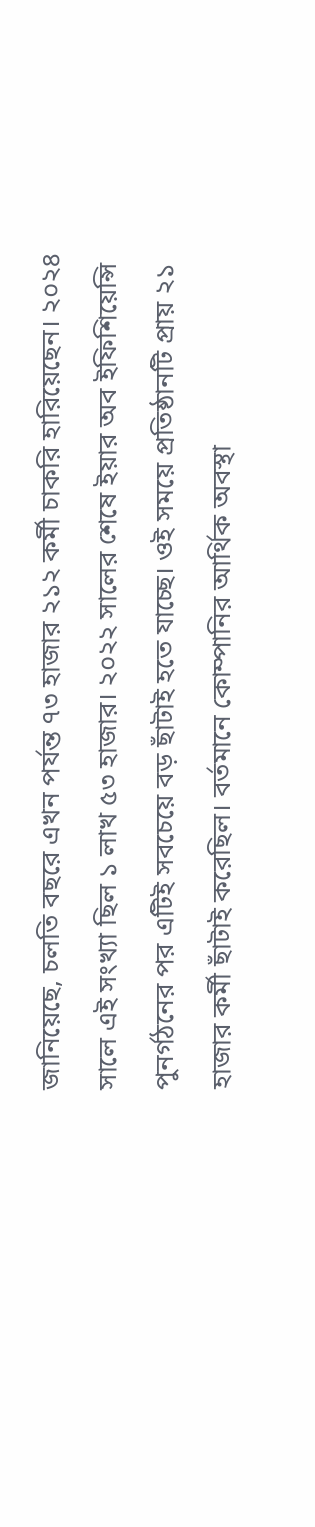জানিয়েছে, চলতি বছরে এখন পর্যন্ত ৭৩ হাজার ২১২ কর্মী চাকরি হারিয়েছেন। ২০২৪ সালে এই সংখ্যা ছিল ১ লাখ ৫৩ হাজার। ২০২২ সালের শেষে ইয়ার অব ইফিশিয়েন্সি পুনর্গঠনের পর এটিই সবচেয়ে বড় ছাঁটাই হতে যাচ্ছে। ওই সময়ে প্রতিষ্ঠানটি প্রায় ২১ হাজার কর্মী ছাঁটাই করেছিল। বর্তমানে কোম্পানির আর্থিক অবস্থা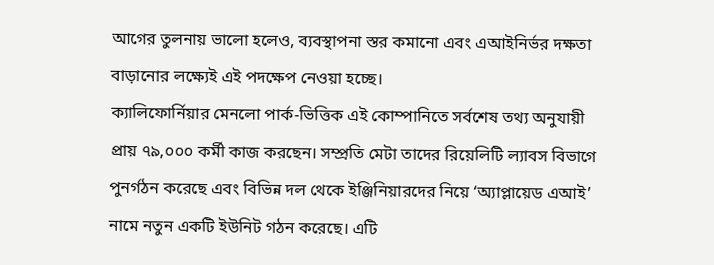আগের তুলনায় ভালো হলেও, ব্যবস্থাপনা স্তর কমানো এবং এআইনির্ভর দক্ষতা বাড়ানোর লক্ষ্যেই এই পদক্ষেপ নেওয়া হচ্ছে।
ক্যালিফোর্নিয়ার মেনলো পার্ক-ভিত্তিক এই কোম্পানিতে সর্বশেষ তথ্য অনুযায়ী প্রায় ৭৯,০০০ কর্মী কাজ করছেন। সম্প্রতি মেটা তাদের রিয়েলিটি ল্যাবস বিভাগে পুনর্গঠন করেছে এবং বিভিন্ন দল থেকে ইঞ্জিনিয়ারদের নিয়ে ‘অ্যাপ্লায়েড এআই’ নামে নতুন একটি ইউনিট গঠন করেছে। এটি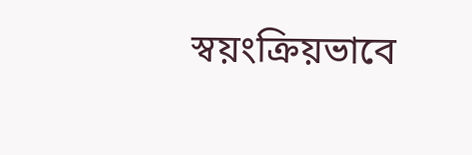স্বয়ংক্রিয়ভাবে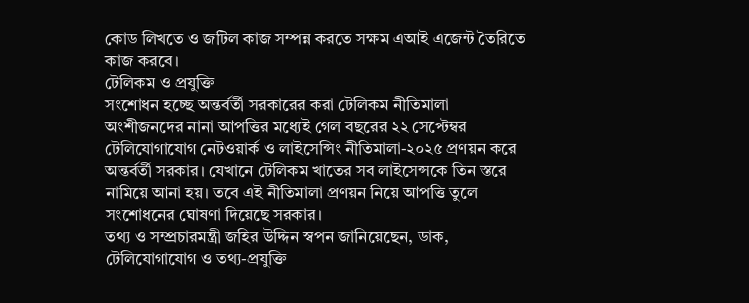কোড লিখতে ও জটিল কাজ সম্পন্ন করতে সক্ষম এআই এজেন্ট তৈরিতে কাজ করবে।
টেলিকম ও প্রযুক্তি
সংশোধন হচ্ছে অন্তর্বর্তী সরকারের করা টেলিকম নীতিমালা
অংশীজনদের নানা আপত্তির মধ্যেই গেল বছরের ২২ সেপ্টেম্বর টেলিযোগাযোগ নেটওয়ার্ক ও লাইসেন্সিং নীতিমালা-২০২৫ প্রণয়ন করে অন্তর্বর্তী সরকার। যেখানে টেলিকম খাতের সব লাইসেন্সকে তিন স্তরে নামিয়ে আনা হয়। তবে এই নীতিমালা প্রণয়ন নিয়ে আপত্তি তুলে সংশোধনের ঘোষণা দিয়েছে সরকার।
তথ্য ও সম্প্রচারমন্ত্রী জহির উদ্দিন স্বপন জানিয়েছেন, ডাক, টেলিযোগাযোগ ও তথ্য-প্রযুক্তি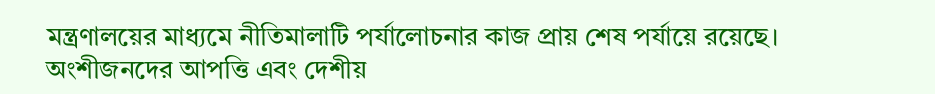মন্ত্রণালয়ের মাধ্যমে নীতিমালাটি পর্যালোচনার কাজ প্রায় শেষ পর্যায়ে রয়েছে। অংশীজনদের আপত্তি এবং দেশীয়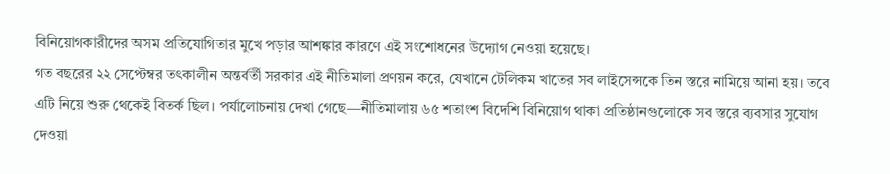বিনিয়োগকারীদের অসম প্রতিযোগিতার মুখে পড়ার আশঙ্কার কারণে এই সংশোধনের উদ্যোগ নেওয়া হয়েছে।
গত বছরের ২২ সেপ্টেম্বর তৎকালীন অন্তর্বর্তী সরকার এই নীতিমালা প্রণয়ন করে, যেখানে টেলিকম খাতের সব লাইসেন্সকে তিন স্তরে নামিয়ে আনা হয়। তবে এটি নিয়ে শুরু থেকেই বিতর্ক ছিল। পর্যালোচনায় দেখা গেছে—নীতিমালায় ৬৫ শতাংশ বিদেশি বিনিয়োগ থাকা প্রতিষ্ঠানগুলোকে সব স্তরে ব্যবসার সুযোগ দেওয়া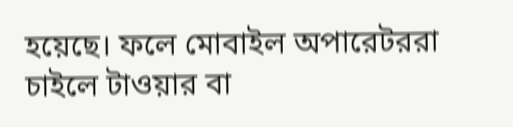হয়েছে। ফলে মোবাইল অপারেটররা চাইলে টাওয়ার বা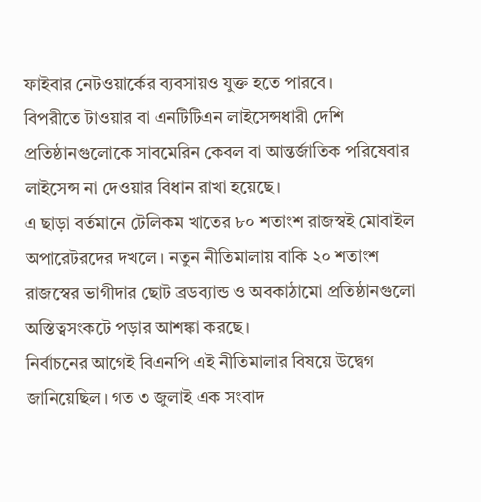ফাইবার নেটওয়ার্কের ব্যবসায়ও যুক্ত হতে পারবে।
বিপরীতে টাওয়ার বা এনটিটিএন লাইসেন্সধারী দেশি প্রতিষ্ঠানগুলোকে সাবমেরিন কেবল বা আন্তর্জাতিক পরিষেবার লাইসেন্স না দেওয়ার বিধান রাখা হয়েছে।
এ ছাড়া বর্তমানে টেলিকম খাতের ৮০ শতাংশ রাজস্বই মোবাইল অপারেটরদের দখলে। নতুন নীতিমালায় বাকি ২০ শতাংশ রাজস্বের ভাগীদার ছোট ব্রডব্যান্ড ও অবকাঠামো প্রতিষ্ঠানগুলো অস্তিত্বসংকটে পড়ার আশঙ্কা করছে।
নির্বাচনের আগেই বিএনপি এই নীতিমালার বিষয়ে উদ্বেগ জানিয়েছিল। গত ৩ জুলাই এক সংবাদ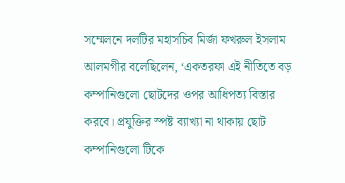সম্মেলনে দলটির মহাসচিব মির্জা ফখরুল ইসলাম আলমগীর বলেছিলেন, ‘একতরফা এই নীতিতে বড় কম্পানিগুলো ছোটদের ওপর আধিপত্য বিস্তার করবে। প্রযুক্তির স্পষ্ট ব্যাখ্যা না থাকায় ছোট কম্পানিগুলো টিকে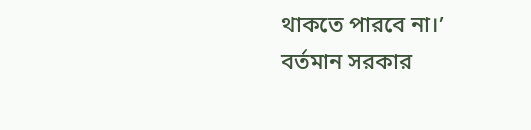থাকতে পারবে না।’ বর্তমান সরকার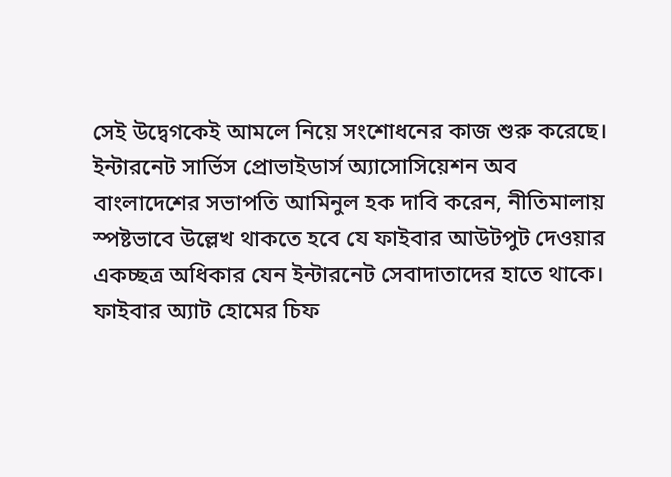সেই উদ্বেগকেই আমলে নিয়ে সংশোধনের কাজ শুরু করেছে।
ইন্টারনেট সার্ভিস প্রোভাইডার্স অ্যাসোসিয়েশন অব বাংলাদেশের সভাপতি আমিনুল হক দাবি করেন, নীতিমালায় স্পষ্টভাবে উল্লেখ থাকতে হবে যে ফাইবার আউটপুট দেওয়ার একচ্ছত্র অধিকার যেন ইন্টারনেট সেবাদাতাদের হাতে থাকে।
ফাইবার অ্যাট হোমের চিফ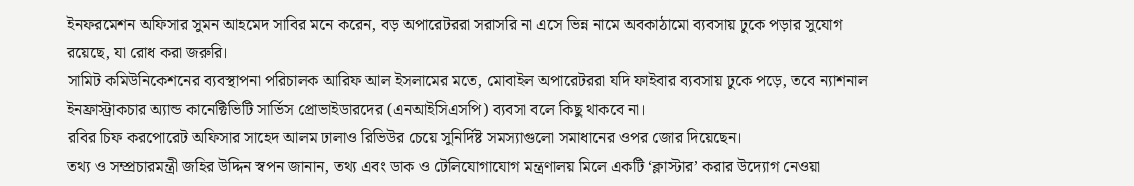ইনফরমেশন অফিসার সুমন আহমেদ সাবির মনে করেন, বড় অপারেটররা সরাসরি না এসে ভিন্ন নামে অবকাঠামো ব্যবসায় ঢুকে পড়ার সুযোগ রয়েছে, যা রোধ করা জরুরি।
সামিট কমিউনিকেশনের ব্যবস্থাপনা পরিচালক আরিফ আল ইসলামের মতে, মোবাইল অপারেটররা যদি ফাইবার ব্যবসায় ঢুকে পড়ে, তবে ন্যাশনাল ইনফ্রাস্ট্রাকচার অ্যান্ড কানেক্টিভিটি সার্ভিস প্রোভাইডারদের (এনআইসিএসপি) ব্যবসা বলে কিছু থাকবে না।
রবির চিফ করপোরেট অফিসার সাহেদ আলম ঢালাও রিভিউর চেয়ে সুনির্দিষ্ট সমস্যাগুলো সমাধানের ওপর জোর দিয়েছেন।
তথ্য ও সম্প্রচারমন্ত্রী জহির উদ্দিন স্বপন জানান, তথ্য এবং ডাক ও টেলিযোগাযোগ মন্ত্রণালয় মিলে একটি ‘ক্লাস্টার’ করার উদ্যোগ নেওয়া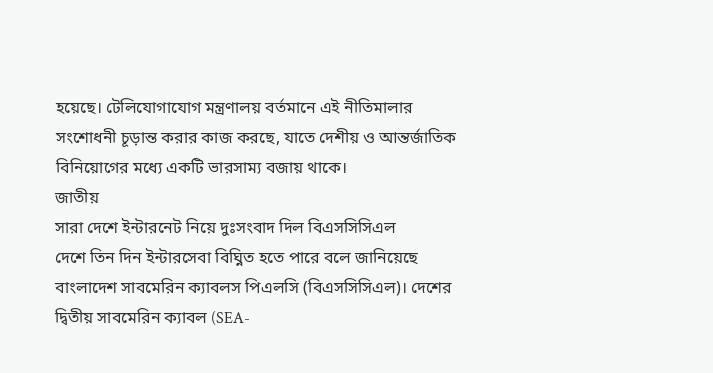হয়েছে। টেলিযোগাযোগ মন্ত্রণালয় বর্তমানে এই নীতিমালার সংশোধনী চূড়ান্ত করার কাজ করছে, যাতে দেশীয় ও আন্তর্জাতিক বিনিয়োগের মধ্যে একটি ভারসাম্য বজায় থাকে।
জাতীয়
সারা দেশে ইন্টারনেট নিয়ে দুঃসংবাদ দিল বিএসসিসিএল
দেশে তিন দিন ইন্টারসেবা বিঘ্নিত হতে পারে বলে জানিয়েছে বাংলাদেশ সাবমেরিন ক্যাবলস পিএলসি (বিএসসিসিএল)। দেশের দ্বিতীয় সাবমেরিন ক্যাবল (SEA-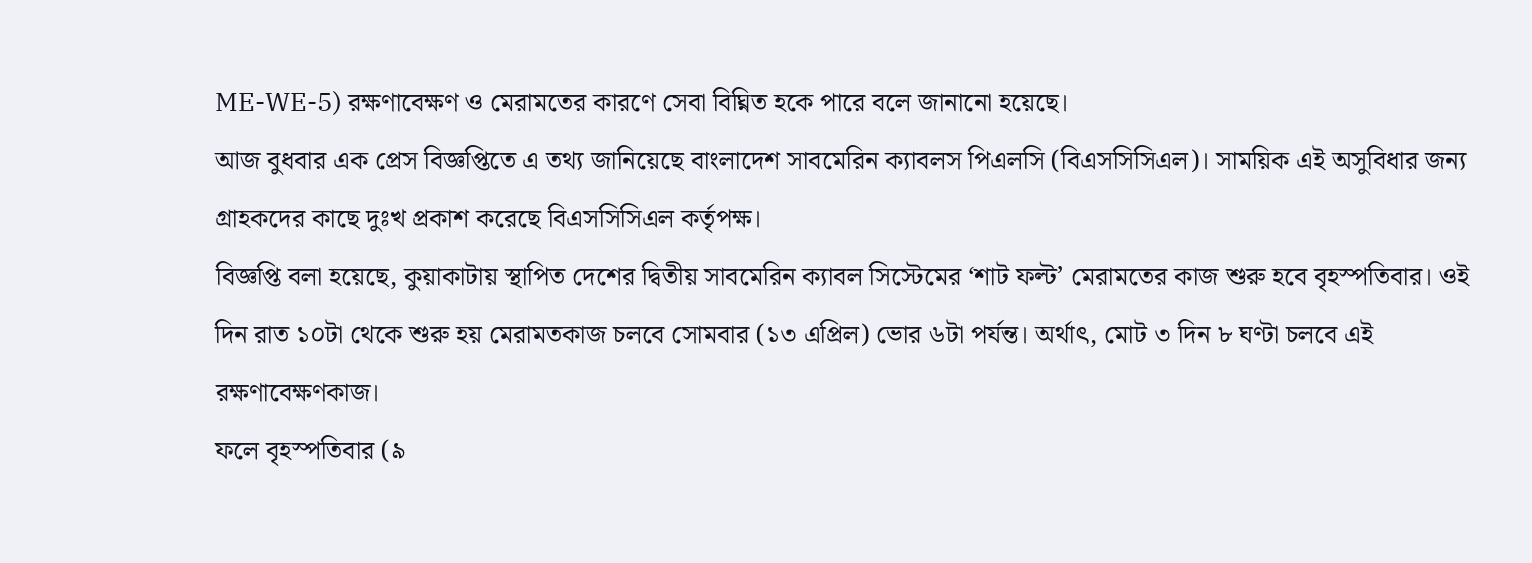ME-WE-5) রক্ষণাবেক্ষণ ও মেরামতের কারণে সেবা বিঘ্নিত হকে পারে বলে জানানো হয়েছে।
আজ বুধবার এক প্রেস বিজ্ঞপ্তিতে এ তথ্য জানিয়েছে বাংলাদেশ সাবমেরিন ক্যাবলস পিএলসি (বিএসসিসিএল)। সাময়িক এই অসুবিধার জন্য গ্রাহকদের কাছে দুঃখ প্রকাশ করেছে বিএসসিসিএল কর্তৃপক্ষ।
বিজ্ঞপ্তি বলা হয়েছে, কুয়াকাটায় স্থাপিত দেশের দ্বিতীয় সাবমেরিন ক্যাবল সিস্টেমের ‘শাট ফল্ট’ মেরামতের কাজ শুরু হবে বৃহস্পতিবার। ওই দিন রাত ১০টা থেকে শুরু হয় মেরামতকাজ চলবে সোমবার (১৩ এপ্রিল) ভোর ৬টা পর্যন্ত। অর্থাৎ, মোট ৩ দিন ৮ ঘণ্টা চলবে এই রক্ষণাবেক্ষণকাজ।
ফলে বৃহস্পতিবার (৯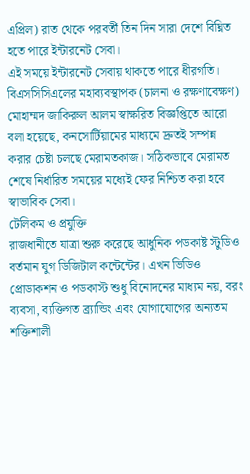এপ্রিল) রাত থেকে পরবর্তী তিন দিন সারা দেশে বিঘ্নিত হতে পারে ইন্টারনেট সেবা।
এই সময়ে ইন্টারনেট সেবায় থাকতে পারে ধীরগতি।
বিএসসিসিএলের মহাব্যবস্থাপক (চালনা ও রক্ষণাবেক্ষণ) মোহাম্মদ জাকিরুল আলম স্বাক্ষরিত বিজ্ঞপ্তিতে আরো বলা হয়েছে, কনসোর্টিয়ামের মাধ্যমে দ্রুতই সম্পন্ন করার চেষ্টা চলছে মেরামতকাজ। সঠিকভাবে মেরামত শেষে নির্ধারিত সময়ের মধ্যেই ফের নিশ্চিত করা হবে স্বাভাবিক সেবা।
টেলিকম ও প্রযুক্তি
রাজধানীতে যাত্রা শুরু করেছে আধুনিক পডকাষ্ট স্টুডিও
বর্তমান যুগ ডিজিটাল কন্টেন্টের। এখন ভিডিও প্রোডাকশন ও পডকাস্ট শুধু বিনোদনের মাধ্যম নয়, বরং ব্যবসা, ব্যক্তিগত ব্র্যান্ডিং এবং যোগাযোগের অন্যতম শক্তিশালী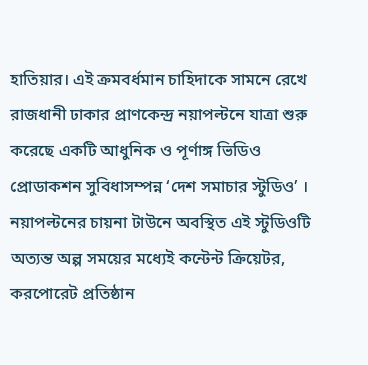হাতিয়ার। এই ক্রমবর্ধমান চাহিদাকে সামনে রেখে রাজধানী ঢাকার প্রাণকেন্দ্র নয়াপল্টনে যাত্রা শুরু করেছে একটি আধুনিক ও পূর্ণাঙ্গ ভিডিও প্রোডাকশন সুবিধাসম্পন্ন ‘দেশ সমাচার স্টুডিও’ ।
নয়াপল্টনের চায়না টাউনে অবস্থিত এই স্টুডিওটি অত্যন্ত অল্প সময়ের মধ্যেই কন্টেন্ট ক্রিয়েটর, করপোরেট প্রতিষ্ঠান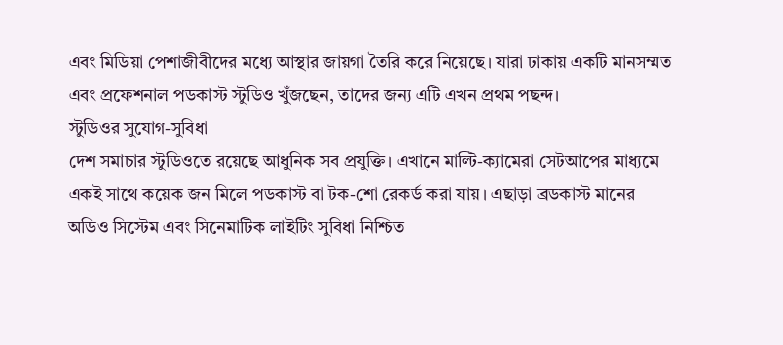এবং মিডিয়া পেশাজীবীদের মধ্যে আস্থার জায়গা তৈরি করে নিয়েছে। যারা ঢাকায় একটি মানসম্মত এবং প্রফেশনাল পডকাস্ট স্টুডিও খুঁজছেন, তাদের জন্য এটি এখন প্রথম পছন্দ।
স্টুডিওর সুযোগ-সুবিধা
দেশ সমাচার স্টুডিওতে রয়েছে আধুনিক সব প্রযুক্তি। এখানে মাল্টি-ক্যামেরা সেটআপের মাধ্যমে একই সাথে কয়েক জন মিলে পডকাস্ট বা টক-শো রেকর্ড করা যায়। এছাড়া ব্রডকাস্ট মানের অডিও সিস্টেম এবং সিনেমাটিক লাইটিং সুবিধা নিশ্চিত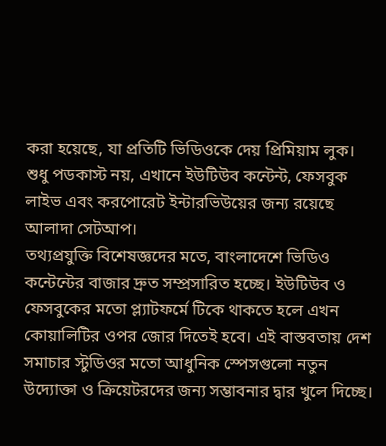করা হয়েছে, যা প্রতিটি ভিডিওকে দেয় প্রিমিয়াম লুক। শুধু পডকাস্ট নয়, এখানে ইউটিউব কন্টেন্ট, ফেসবুক লাইভ এবং করপোরেট ইন্টারভিউয়ের জন্য রয়েছে আলাদা সেটআপ।
তথ্যপ্রযুক্তি বিশেষজ্ঞদের মতে, বাংলাদেশে ভিডিও কন্টেন্টের বাজার দ্রুত সম্প্রসারিত হচ্ছে। ইউটিউব ও ফেসবুকের মতো প্ল্যাটফর্মে টিকে থাকতে হলে এখন কোয়ালিটির ওপর জোর দিতেই হবে। এই বাস্তবতায় দেশ সমাচার স্টুডিওর মতো আধুনিক স্পেসগুলো নতুন উদ্যোক্তা ও ক্রিয়েটরদের জন্য সম্ভাবনার দ্বার খুলে দিচ্ছে।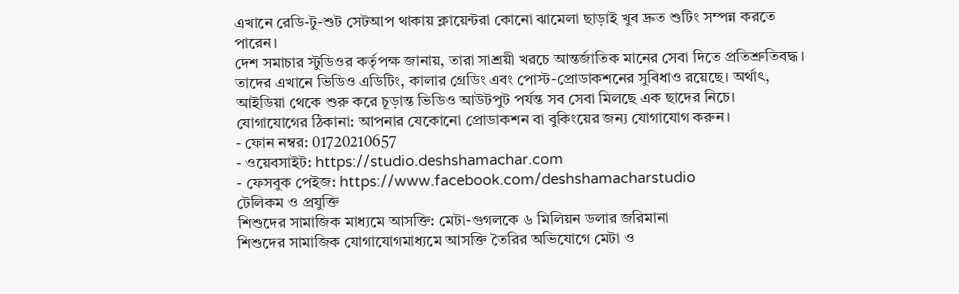এখানে রেডি-টু-শুট সেটআপ থাকায় ক্লায়েন্টরা কোনো ঝামেলা ছাড়াই খুব দ্রুত শুটিং সম্পন্ন করতে পারেন।
দেশ সমাচার স্টুডিওর কর্তৃপক্ষ জানায়, তারা সাশ্রয়ী খরচে আন্তর্জাতিক মানের সেবা দিতে প্রতিশ্রুতিবদ্ধ। তাদের এখানে ভিডিও এডিটিং, কালার গ্রেডিং এবং পোস্ট-প্রোডাকশনের সুবিধাও রয়েছে। অর্থাৎ, আইডিয়া থেকে শুরু করে চূড়ান্ত ভিডিও আউটপুট পর্যন্ত সব সেবা মিলছে এক ছাদের নিচে।
যোগাযোগের ঠিকানা: আপনার যেকোনো প্রোডাকশন বা বুকিংয়ের জন্য যোগাযোগ করুন।
- ফোন নম্বর: 01720210657
- ওয়েবসাইট: https://studio.deshshamachar.com
- ফেসবুক পেইজ: https://www.facebook.com/deshshamacharstudio
টেলিকম ও প্রযুক্তি
শিশুদের সামাজিক মাধ্যমে আসক্তি: মেটা-গুগলকে ৬ মিলিয়ন ডলার জরিমানা
শিশুদের সামাজিক যোগাযোগমাধ্যমে আসক্তি তৈরির অভিযোগে মেটা ও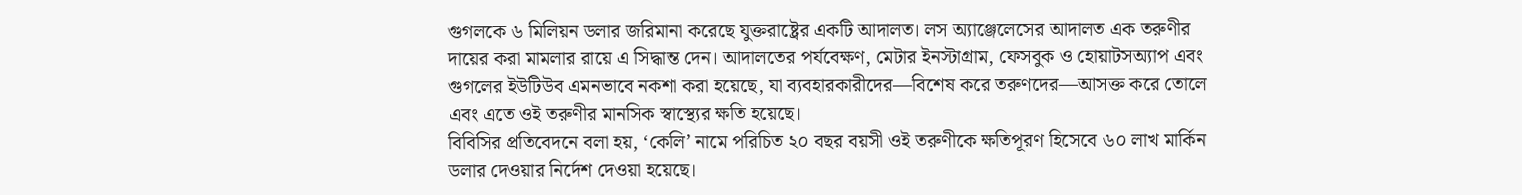গুগলকে ৬ মিলিয়ন ডলার জরিমানা করেছে যুক্তরাষ্ট্রের একটি আদালত। লস অ্যাঞ্জেলেসের আদালত এক তরুণীর দায়ের করা মামলার রায়ে এ সিদ্ধান্ত দেন। আদালতের পর্যবেক্ষণ, মেটার ইনস্টাগ্রাম, ফেসবুক ও হোয়াটসঅ্যাপ এবং গুগলের ইউটিউব এমনভাবে নকশা করা হয়েছে, যা ব্যবহারকারীদের—বিশেষ করে তরুণদের—আসক্ত করে তোলে এবং এতে ওই তরুণীর মানসিক স্বাস্থ্যের ক্ষতি হয়েছে।
বিবিসির প্রতিবেদনে বলা হয়, ‘কেলি’ নামে পরিচিত ২০ বছর বয়সী ওই তরুণীকে ক্ষতিপূরণ হিসেবে ৬০ লাখ মার্কিন ডলার দেওয়ার নির্দেশ দেওয়া হয়েছে।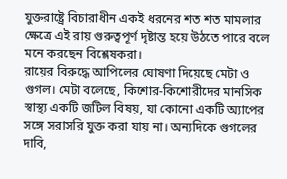যুক্তরাষ্ট্রে বিচারাধীন একই ধরনের শত শত মামলার ক্ষেত্রে এই রায় গুরুত্বপূর্ণ দৃষ্টান্ত হয়ে উঠতে পারে বলে মনে করছেন বিশ্লেষকরা।
রায়ের বিরুদ্ধে আপিলের ঘোষণা দিয়েছে মেটা ও গুগল। মেটা বলেছে, কিশোর-কিশোরীদের মানসিক স্বাস্থ্য একটি জটিল বিষয়, যা কোনো একটি অ্যাপের সঙ্গে সরাসরি যুক্ত করা যায় না। অন্যদিকে গুগলের দাবি,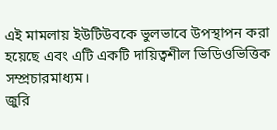এই মামলায় ইউটিউবকে ভুলভাবে উপস্থাপন করা হয়েছে এবং এটি একটি দায়িত্বশীল ভিডিওভিত্তিক সম্প্রচারমাধ্যম।
জুরি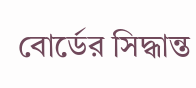বোর্ডের সিদ্ধান্ত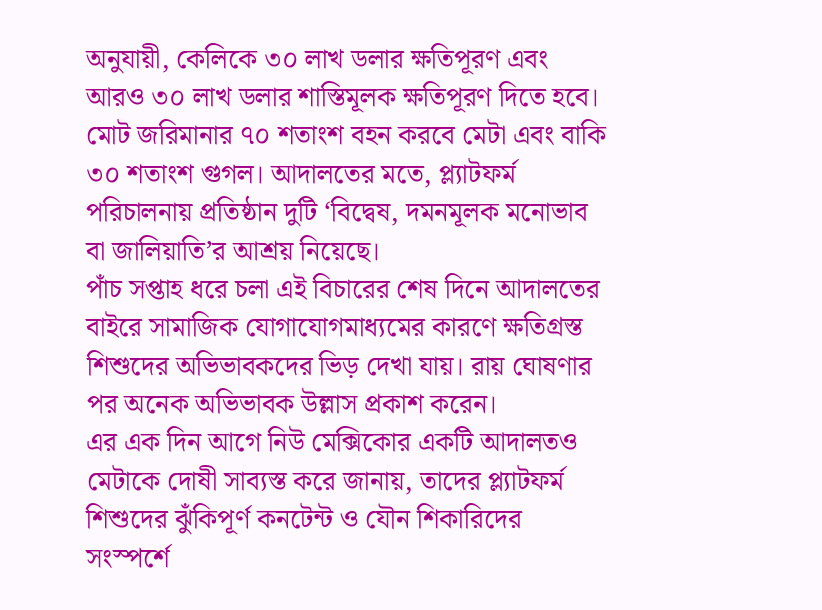অনুযায়ী, কেলিকে ৩০ লাখ ডলার ক্ষতিপূরণ এবং আরও ৩০ লাখ ডলার শাস্তিমূলক ক্ষতিপূরণ দিতে হবে। মোট জরিমানার ৭০ শতাংশ বহন করবে মেটা এবং বাকি ৩০ শতাংশ গুগল। আদালতের মতে, প্ল্যাটফর্ম পরিচালনায় প্রতিষ্ঠান দুটি ‘বিদ্বেষ, দমনমূলক মনোভাব বা জালিয়াতি’র আশ্রয় নিয়েছে।
পাঁচ সপ্তাহ ধরে চলা এই বিচারের শেষ দিনে আদালতের বাইরে সামাজিক যোগাযোগমাধ্যমের কারণে ক্ষতিগ্রস্ত শিশুদের অভিভাবকদের ভিড় দেখা যায়। রায় ঘোষণার পর অনেক অভিভাবক উল্লাস প্রকাশ করেন।
এর এক দিন আগে নিউ মেক্সিকোর একটি আদালতও মেটাকে দোষী সাব্যস্ত করে জানায়, তাদের প্ল্যাটফর্ম শিশুদের ঝুঁকিপূর্ণ কনটেন্ট ও যৌন শিকারিদের সংস্পর্শে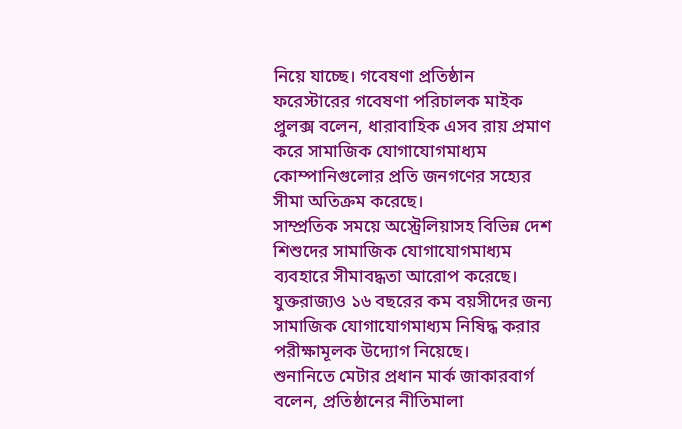নিয়ে যাচ্ছে। গবেষণা প্রতিষ্ঠান ফরেস্টারের গবেষণা পরিচালক মাইক প্রুলক্স বলেন, ধারাবাহিক এসব রায় প্রমাণ করে সামাজিক যোগাযোগমাধ্যম কোম্পানিগুলোর প্রতি জনগণের সহ্যের সীমা অতিক্রম করেছে।
সাম্প্রতিক সময়ে অস্ট্রেলিয়াসহ বিভিন্ন দেশ শিশুদের সামাজিক যোগাযোগমাধ্যম ব্যবহারে সীমাবদ্ধতা আরোপ করেছে। যুক্তরাজ্যও ১৬ বছরের কম বয়সীদের জন্য সামাজিক যোগাযোগমাধ্যম নিষিদ্ধ করার পরীক্ষামূলক উদ্যোগ নিয়েছে।
শুনানিতে মেটার প্রধান মার্ক জাকারবার্গ বলেন, প্রতিষ্ঠানের নীতিমালা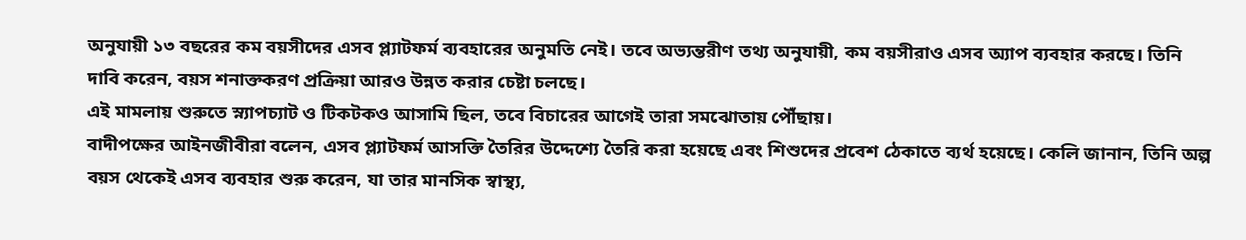অনুযায়ী ১৩ বছরের কম বয়সীদের এসব প্ল্যাটফর্ম ব্যবহারের অনুমতি নেই। তবে অভ্যন্তরীণ তথ্য অনুযায়ী, কম বয়সীরাও এসব অ্যাপ ব্যবহার করছে। তিনি দাবি করেন, বয়স শনাক্তকরণ প্রক্রিয়া আরও উন্নত করার চেষ্টা চলছে।
এই মামলায় শুরুতে স্ন্যাপচ্যাট ও টিকটকও আসামি ছিল, তবে বিচারের আগেই তারা সমঝোতায় পৌঁছায়।
বাদীপক্ষের আইনজীবীরা বলেন, এসব প্ল্যাটফর্ম আসক্তি তৈরির উদ্দেশ্যে তৈরি করা হয়েছে এবং শিশুদের প্রবেশ ঠেকাতে ব্যর্থ হয়েছে। কেলি জানান, তিনি অল্প বয়স থেকেই এসব ব্যবহার শুরু করেন, যা তার মানসিক স্বাস্থ্য,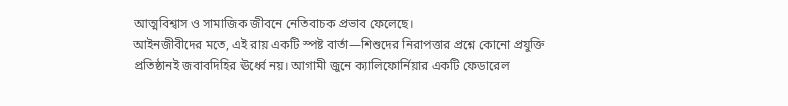আত্মবিশ্বাস ও সামাজিক জীবনে নেতিবাচক প্রভাব ফেলেছে।
আইনজীবীদের মতে, এই রায় একটি স্পষ্ট বার্তা—শিশুদের নিরাপত্তার প্রশ্নে কোনো প্রযুক্তি প্রতিষ্ঠানই জবাবদিহির ঊর্ধ্বে নয়। আগামী জুনে ক্যালিফোর্নিয়ার একটি ফেডারেল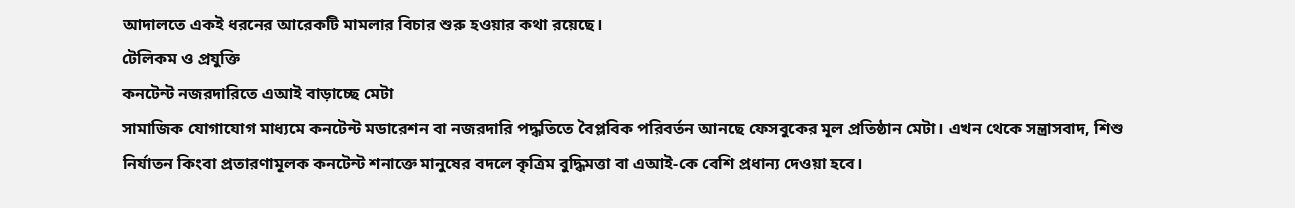আদালতে একই ধরনের আরেকটি মামলার বিচার শুরু হওয়ার কথা রয়েছে।
টেলিকম ও প্রযুক্তি
কনটেন্ট নজরদারিতে এআই বাড়াচ্ছে মেটা
সামাজিক যোগাযোগ মাধ্যমে কনটেন্ট মডারেশন বা নজরদারি পদ্ধতিতে বৈপ্লবিক পরিবর্তন আনছে ফেসবুকের মূল প্রতিষ্ঠান মেটা। এখন থেকে সন্ত্রাসবাদ, শিশু নির্যাতন কিংবা প্রতারণামূলক কনটেন্ট শনাক্তে মানুষের বদলে কৃত্রিম বুদ্ধিমত্তা বা এআই-কে বেশি প্রধান্য দেওয়া হবে।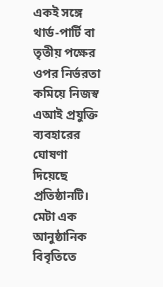একই সঙ্গে থার্ড-পার্টি বা তৃতীয় পক্ষের ওপর নির্ভরতা কমিয়ে নিজস্ব এআই প্রযুক্তি ব্যবহারের ঘোষণা দিয়েছে প্রতিষ্ঠানটি। মেটা এক আনুষ্ঠানিক বিবৃতিতে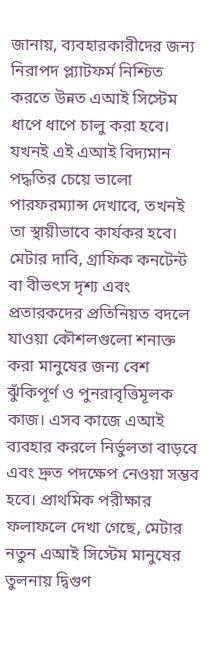জানায়, ব্যবহারকারীদের জন্য নিরাপদ প্ল্যাটফর্ম নিশ্চিত করতে উন্নত এআই সিস্টেম ধাপে ধাপে চালু করা হবে। যখনই এই এআই বিদ্যমান পদ্ধতির চেয়ে ভালো পারফরম্যান্স দেখাবে, তখনই তা স্থায়ীভাবে কার্যকর হবে।
মেটার দাবি, গ্রাফিক কনটেন্ট বা বীভৎস দৃশ্য এবং প্রতারকদের প্রতিনিয়ত বদলে যাওয়া কৌশলগুলো শনাক্ত করা মানুষের জন্য বেশ ঝুঁকিপূর্ণ ও পুনরাবৃত্তিমূলক কাজ। এসব কাজে এআই ব্যবহার করলে নির্ভুলতা বাড়বে এবং দ্রুত পদক্ষেপ নেওয়া সম্ভব হবে। প্রাথমিক পরীক্ষার ফলাফলে দেখা গেছে, মেটার নতুন এআই সিস্টেম মানুষের তুলনায় দ্বিগুণ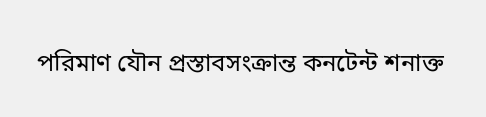পরিমাণ যৌন প্রস্তাবসংক্রান্ত কনটেন্ট শনাক্ত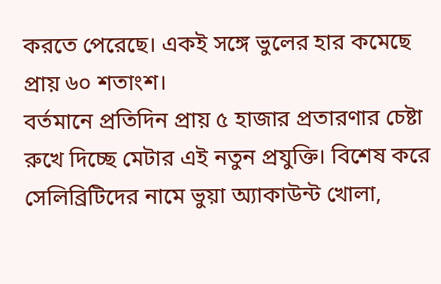করতে পেরেছে। একই সঙ্গে ভুলের হার কমেছে প্রায় ৬০ শতাংশ।
বর্তমানে প্রতিদিন প্রায় ৫ হাজার প্রতারণার চেষ্টা রুখে দিচ্ছে মেটার এই নতুন প্রযুক্তি। বিশেষ করে সেলিব্রিটিদের নামে ভুয়া অ্যাকাউন্ট খোলা,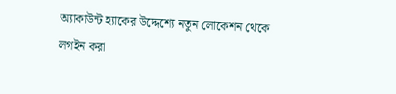অ্যাকাউন্ট হ্যাকের উদ্দেশ্যে নতুন লোকেশন থেকে লগইন করা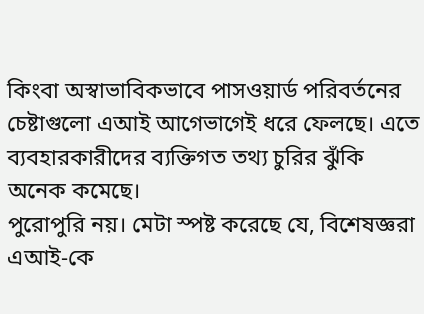কিংবা অস্বাভাবিকভাবে পাসওয়ার্ড পরিবর্তনের চেষ্টাগুলো এআই আগেভাগেই ধরে ফেলছে। এতে ব্যবহারকারীদের ব্যক্তিগত তথ্য চুরির ঝুঁকি অনেক কমেছে।
পুরোপুরি নয়। মেটা স্পষ্ট করেছে যে, বিশেষজ্ঞরা এআই-কে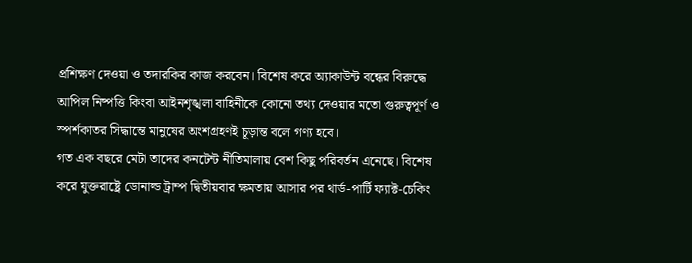প্রশিক্ষণ দেওয়া ও তদারকির কাজ করবেন। বিশেষ করে অ্যাকাউন্ট বন্ধের বিরুদ্ধে আপিল নিষ্পত্তি কিংবা আইনশৃঙ্খলা বাহিনীকে কোনো তথ্য দেওয়ার মতো গুরুত্বপূর্ণ ও স্পর্শকাতর সিদ্ধান্তে মানুষের অংশগ্রহণই চূড়ান্ত বলে গণ্য হবে।
গত এক বছরে মেটা তাদের কনটেন্ট নীতিমালায় বেশ কিছু পরিবর্তন এনেছে। বিশেষ করে যুক্তরাষ্ট্রে ডোনাল্ড ট্রাম্প দ্বিতীয়বার ক্ষমতায় আসার পর থার্ড-পার্টি ফ্যাক্ট-চেকিং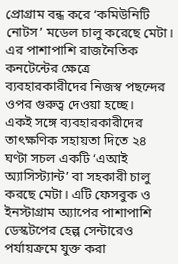প্রোগ্রাম বন্ধ করে ‘কমিউনিটি নোটস’ মডেল চালু করেছে মেটা। এর পাশাপাশি রাজনৈতিক কনটেন্টের ক্ষেত্রে ব্যবহারকারীদের নিজস্ব পছন্দের ওপর গুরুত্ব দেওয়া হচ্ছে।
একই সঙ্গে ব্যবহারকারীদের তাৎক্ষণিক সহায়তা দিতে ২৪ ঘণ্টা সচল একটি ‘এআই অ্যাসিস্ট্যান্ট’ বা সহকারী চালু করছে মেটা। এটি ফেসবুক ও ইনস্টাগ্রাম অ্যাপের পাশাপাশি ডেস্কটপের হেল্প সেন্টারেও পর্যায়ক্রমে যুক্ত করা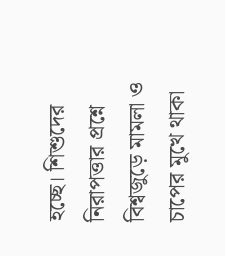হচ্ছে। শিশুদের নিরাপত্তার প্রশ্নে বিশ্বজুড়ে মামলা ও চাপের মুখে থাকা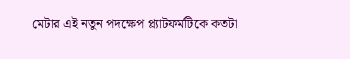মেটার এই নতুন পদক্ষেপ প্ল্যাটফর্মটিকে কতটা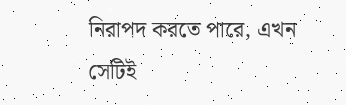নিরাপদ করতে পারে, এখন সেটিই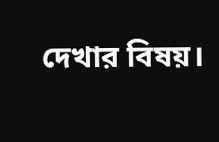দেখার বিষয়।